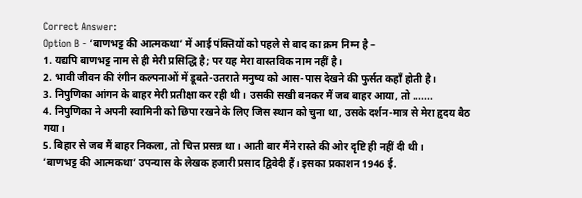Correct Answer:
Option B - ‘बाणभट्ट की आत्मकथा’ में आई पंक्तियों को पहले से बाद का क्रम निम्न है –
1. यद्यपि बाणभट्ट नाम से ही मेरी प्रसिद्धि है; पर यह मेरा वास्तविक नाम नहीं है।
2. भावी जीवन की रंगीन कल्पनाओं में डूबते-उतराते मनुष्य को आस-पास देखने की फुर्सत कहाँ होती है।
3. निपुणिका आंगन के बाहर मेरी प्रतीक्षा कर रही थी। उसकी सखी बनकर मैं जब बाहर आया, तो .......
4. निपुणिका ने अपनी स्वामिनी को छिपा रखने के लिए जिस स्थान को चुना था, उसके दर्शन-मात्र से मेरा हृदय बैठ गया।
5. बिहार से जब मैं बाहर निकला, तो चित्त प्रसन्न था। आती बार मैंने रास्ते की ओर दृष्टि ही नहीं दी थी।
‘बाणभट्ट की आत्मकथा’ उपन्यास के लेखक हजारी प्रसाद द्विवेदी हैं। इसका प्रकाशन 1946 ई.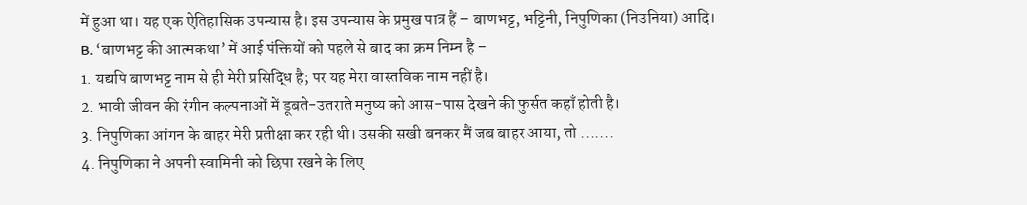में हुआ था। यह एक ऐतिहासिक उपन्यास है। इस उपन्यास के प्रमुख पात्र हैं – बाणभट्ट, भट्टिनी, निपुणिका (निउनिया) आदि।
B. ‘बाणभट्ट की आत्मकथा’ में आई पंक्तियों को पहले से बाद का क्रम निम्न है –
1. यद्यपि बाणभट्ट नाम से ही मेरी प्रसिद्धि है; पर यह मेरा वास्तविक नाम नहीं है।
2. भावी जीवन की रंगीन कल्पनाओं में डूबते-उतराते मनुष्य को आस-पास देखने की फुर्सत कहाँ होती है।
3. निपुणिका आंगन के बाहर मेरी प्रतीक्षा कर रही थी। उसकी सखी बनकर मैं जब बाहर आया, तो .......
4. निपुणिका ने अपनी स्वामिनी को छिपा रखने के लिए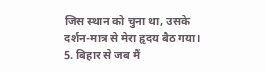जिस स्थान को चुना था, उसके दर्शन-मात्र से मेरा हृदय बैठ गया।
5. बिहार से जब मैं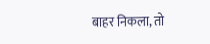बाहर निकला, तो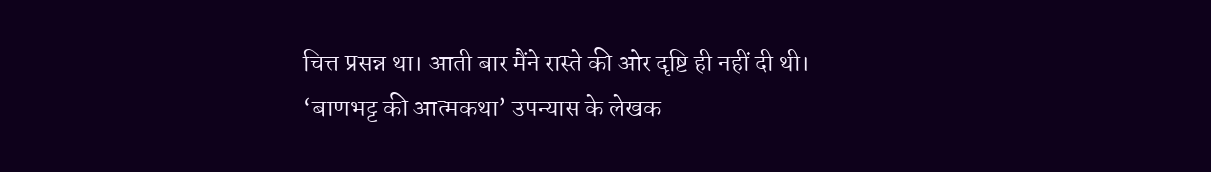चित्त प्रसन्न था। आती बार मैंने रास्ते की ओर दृष्टि ही नहीं दी थी।
‘बाणभट्ट की आत्मकथा’ उपन्यास के लेखक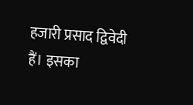हजारी प्रसाद द्विवेदी हैं। इसका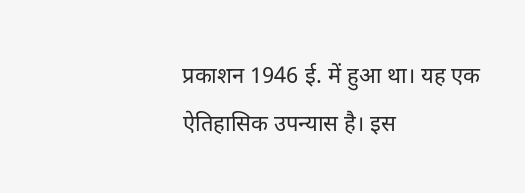प्रकाशन 1946 ई. में हुआ था। यह एक ऐतिहासिक उपन्यास है। इस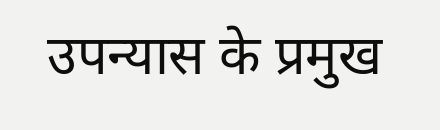उपन्यास के प्रमुख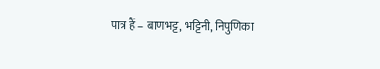पात्र हैं – बाणभट्ट, भट्टिनी, निपुणिका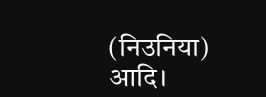(निउनिया) आदि।